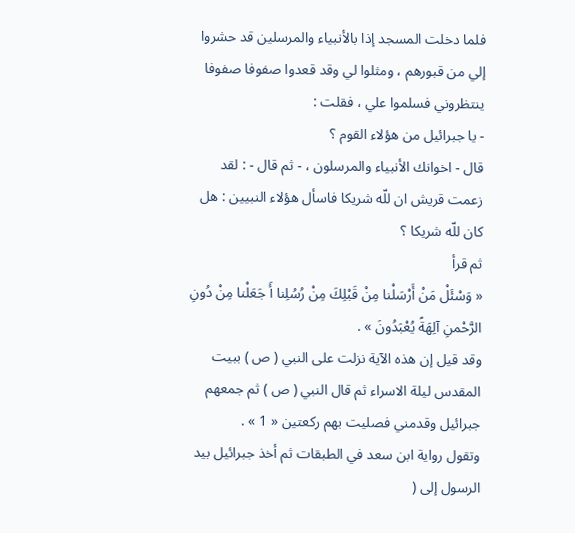فلما دخلت المسجد إذا بالأنبياء والمرسلين قد حشروا إلي من قبورهم ، ومثلوا لي وقد قعدوا صفوفا صفوفا ينتظروني فسلموا علي ، فقلت :
- يا جبرائيل من هؤلاء القوم ؟
قال - اخوانك الأنبياء والمرسلون ، - ثم قال - : لقد زعمت قريش ان للّه شريكا فاسأل هؤلاء النبيين : هل كان للّه شريكا ؟
ثم قرأ
« وَسْئَلْ مَنْ أَرْسَلْنا مِنْ قَبْلِكَ مِنْ رُسُلِنا أَ جَعَلْنا مِنْ دُونِ الرَّحْمنِ آلِهَةً يُعْبَدُونَ » .
وقد قيل إن هذه الآية نزلت على النبي ( ص ) ببيت المقدس ليلة الاسراء ثم قال النبي ( ص ) ثم جمعهم جبرائيل وقدمني فصليت بهم ركعتين « 1 » .
وتقول رواية ابن سعد في الطبقات ثم أخذ جبرائيل بيد الرسول إلى (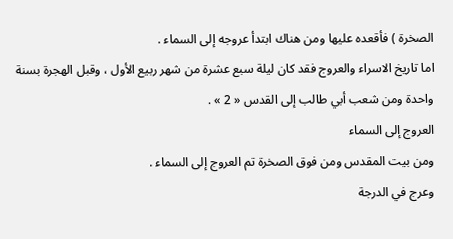الصخرة ) فأقعده عليها ومن هناك ابتدأ عروجه إلى السماء .
اما تاريخ الاسراء والعروج فقد كان ليلة سبع عشرة من شهر ربيع الأول ، وقبل الهجرة بسنة واحدة ومن شعب أبي طالب إلى القدس « 2 » .
العروج إلى السماء
ومن بيت المقدس ومن فوق الصخرة تم العروج إلى السماء .
وعرج في الدرجة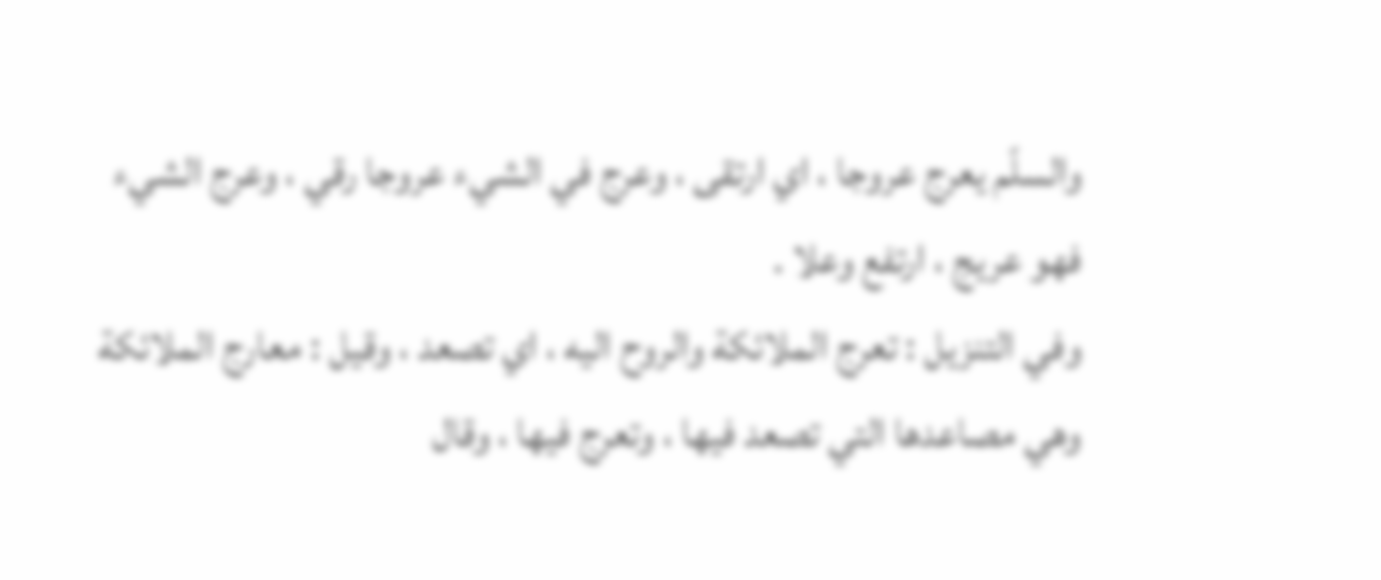والسلّم يعرج عروجا ، اي ارتقى ، وعرج في الشيء عروجا رقي ، وعرج الشيء فهو عريج ، ارتفع وعلا .
وفي التنزيل : تعرج الملائكة والروح اليه ، اي تصعد ، وقيل : معارج الملائكة وهي مصاعدها التي تصعد فيها ، وتعرج فيها ، وقال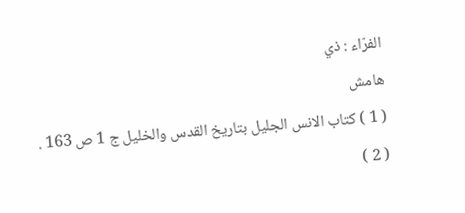الفرّاء : ذي
هامش
( 1 ) كتاب الانس الجليل بتاريخ القدس والخليل ج 1 ص 163 .
( 2 )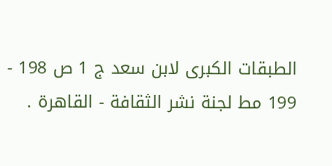الطبقات الكبرى لابن سعد ج 1 ص 198 - 199 مط لجنة نشر الثقافة - القاهرة .